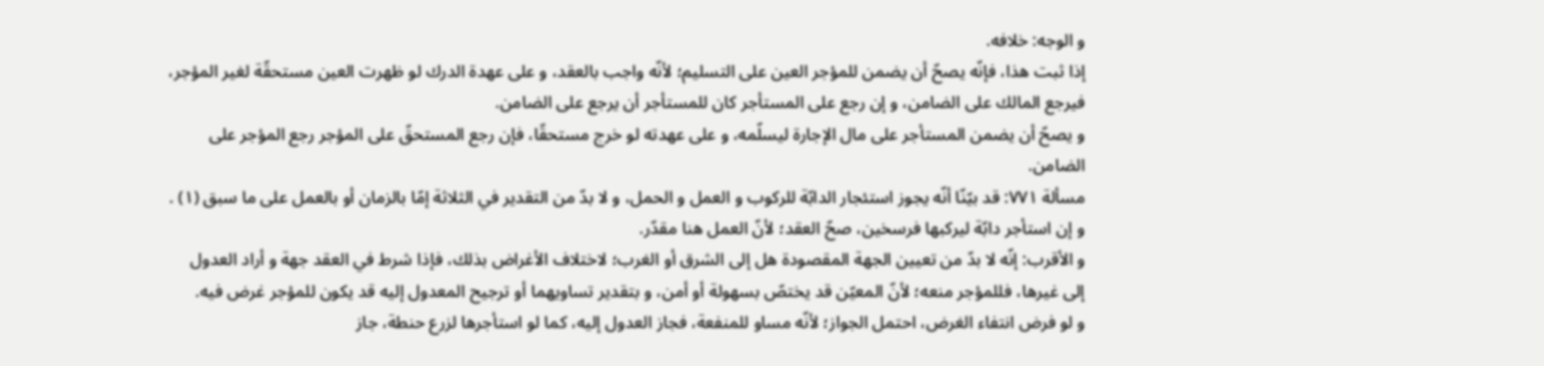و الوجه: خلافه.
إذا ثبت هذا، فإنّه يصحّ أن يضمن للمؤجر العين على التسليم؛ لأنّه واجب بالعقد، و على عهدة الدرك لو ظهرت العين مستحقّة لغير المؤجر، فيرجع المالك على الضامن، و إن رجع على المستأجر كان للمستأجر أن يرجع على الضامن.
و يصحّ أن يضمن المستأجر على مال الإجارة ليسلّمه، و على عهدته لو خرج مستحقّا، فإن رجع المستحقّ على المؤجر رجع المؤجر على الضامن.
مسألة ٧٧١: قد بيّنّا أنّه يجوز استئجار الدابّة للركوب و العمل و الحمل، و لا بدّ من التقدير في الثلاثة إمّا بالزمان أو بالعمل على ما سبق (١) .
و إن استأجر دابّة ليركبها فرسخين، صحّ العقد؛ لأنّ العمل هنا مقدّر.
و الأقرب: إنّه لا بدّ من تعيين الجهة المقصودة هل إلى الشرق أو الغرب؛ لاختلاف الأغراض بذلك، فإذا شرط في العقد جهة و أراد العدول إلى غيرها، فللمؤجر منعه؛ لأنّ المعيّن قد يختصّ بسهولة أو أمن، و بتقدير تساويهما أو ترجيح المعدول إليه قد يكون للمؤجر غرض فيه.
و لو فرض انتفاء الغرض، احتمل الجواز؛ لأنّه مساو للمنفعة، فجاز العدول إليه، كما لو استأجرها لزرع حنطة، جاز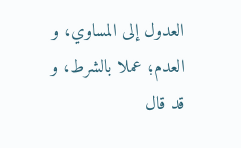العدول إلى المساوي، و العدم؛ عملا بالشرط، و قد قال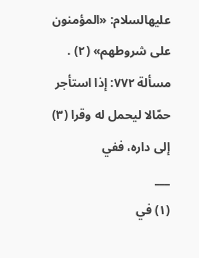عليهالسلام: «المؤمنون على شروطهم» (٢) .
مسألة ٧٧٢: إذا استأجر حمّالا ليحمل له وقرا (٣) إلى داره، ففي
___
(١) في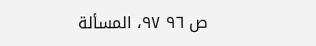ص ٩٦ ٩٧، المسألة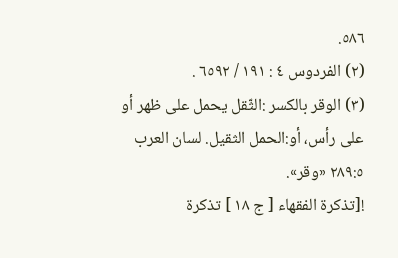٥٨٦.
(٢) الفردوس ٤ : ١٩١ / ٦٥٩٢ .
(٣) الوقر بالكسر :الثّقل يحمل على ظهر أو على رأس، أو:الحمل الثقيل. لسان العرب ٢٨٩:٥ «وقر».
![تذكرة الفقهاء [ ج ١٨ ] تذكرة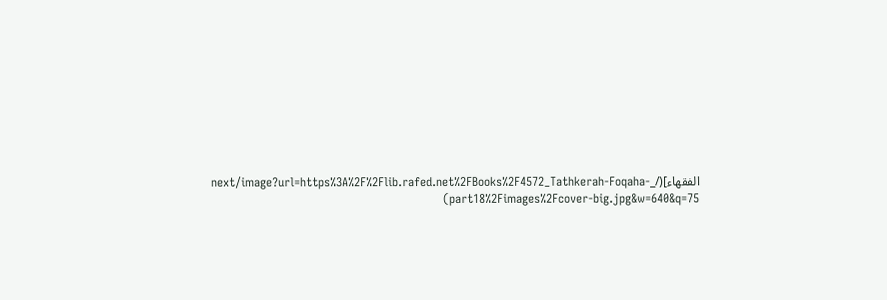الفقهاء](/_next/image?url=https%3A%2F%2Flib.rafed.net%2FBooks%2F4572_Tathkerah-Foqaha-part18%2Fimages%2Fcover-big.jpg&w=640&q=75)